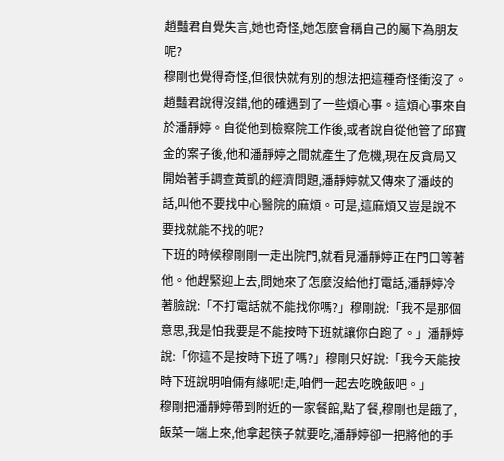趙豔君自覺失言,她也奇怪,她怎麼會稱自己的屬下為朋友呢?
穆剛也覺得奇怪,但很快就有別的想法把這種奇怪衝沒了。趙豔君說得沒錯,他的確遇到了一些煩心事。這煩心事來自於潘靜婷。自從他到檢察院工作後,或者說自從他管了邱寶金的案子後,他和潘靜婷之間就產生了危機,現在反貪局又開始著手調查黃凱的經濟問題,潘靜婷就又傳來了潘歧的話,叫他不要找中心醫院的麻煩。可是,這麻煩又豈是說不要找就能不找的呢?
下班的時候穆剛剛一走出院門,就看見潘靜婷正在門口等著他。他趕緊迎上去,問她來了怎麼沒給他打電話,潘靜婷冷著臉說:「不打電話就不能找你嗎?」穆剛說:「我不是那個意思,我是怕我要是不能按時下班就讓你白跑了。」潘靜婷說:「你這不是按時下班了嗎?」穆剛只好說:「我今天能按時下班說明咱倆有緣呢!走,咱們一起去吃晚飯吧。」
穆剛把潘靜婷帶到附近的一家餐館,點了餐,穆剛也是餓了,飯菜一端上來,他拿起筷子就要吃,潘靜婷卻一把將他的手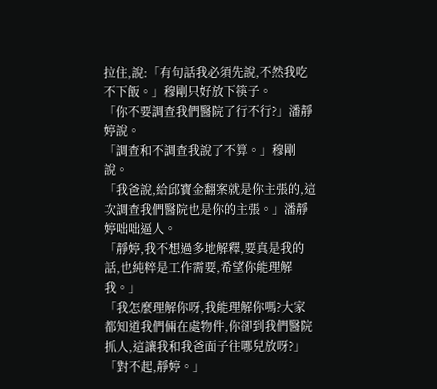拉住,說:「有句話我必須先說,不然我吃不下飯。」穆剛只好放下筷子。
「你不要調查我們醫院了行不行?」潘靜婷說。
「調查和不調查我說了不算。」穆剛說。
「我爸說,給邱寶金翻案就是你主張的,這次調查我們醫院也是你的主張。」潘靜婷咄咄逼人。
「靜婷,我不想過多地解釋,要真是我的話,也純粹是工作需要,希望你能理解我。」
「我怎麼理解你呀,我能理解你嗎?大家都知道我們倆在處物件,你卻到我們醫院抓人,這讓我和我爸面子往哪兒放呀?」
「對不起,靜婷。」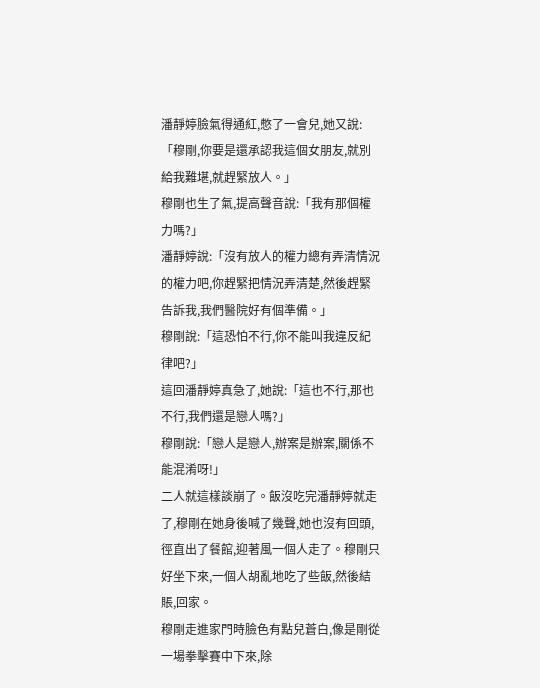潘靜婷臉氣得通紅,憋了一會兒,她又說:「穆剛,你要是還承認我這個女朋友,就別給我難堪,就趕緊放人。」
穆剛也生了氣,提高聲音說:「我有那個權力嗎?」
潘靜婷說:「沒有放人的權力總有弄清情況的權力吧,你趕緊把情況弄清楚,然後趕緊告訴我,我們醫院好有個準備。」
穆剛說:「這恐怕不行,你不能叫我違反紀律吧?」
這回潘靜婷真急了,她說:「這也不行,那也不行,我們還是戀人嗎?」
穆剛說:「戀人是戀人,辦案是辦案,關係不能混淆呀!」
二人就這樣談崩了。飯沒吃完潘靜婷就走了,穆剛在她身後喊了幾聲,她也沒有回頭,徑直出了餐館,迎著風一個人走了。穆剛只好坐下來,一個人胡亂地吃了些飯,然後結賬,回家。
穆剛走進家門時臉色有點兒蒼白,像是剛從一場拳擊賽中下來,除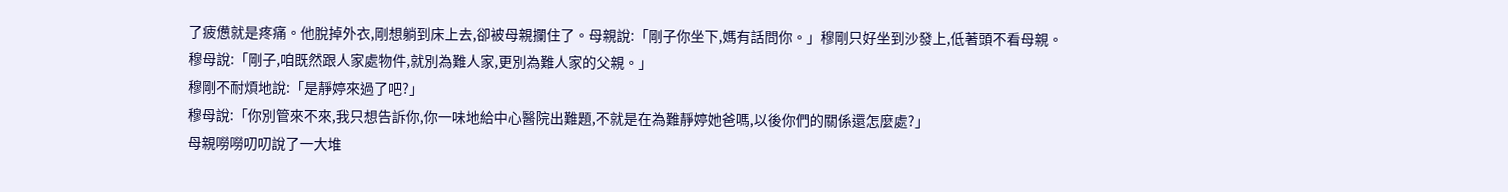了疲憊就是疼痛。他脫掉外衣,剛想躺到床上去,卻被母親攔住了。母親說:「剛子你坐下,媽有話問你。」穆剛只好坐到沙發上,低著頭不看母親。
穆母說:「剛子,咱既然跟人家處物件,就別為難人家,更別為難人家的父親。」
穆剛不耐煩地說:「是靜婷來過了吧?」
穆母說:「你別管來不來,我只想告訴你,你一味地給中心醫院出難題,不就是在為難靜婷她爸嗎,以後你們的關係還怎麼處?」
母親嘮嘮叨叨說了一大堆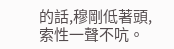的話,穆剛低著頭,索性一聲不吭。